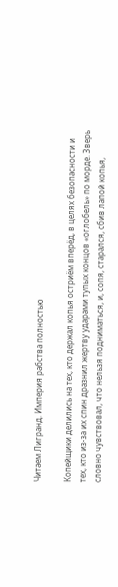Читаем Лигранд. Империя рабства полностью

Копейщики делились на тех, кто держал копья остриём вперёд, в целях безопасности и тех, кто из-за их спин дразнил жертву ударами тупых концов «оглобель» по морде. Зверь словно чувствовал, что нельзя подниматься, и, сопя, старался, сбив лапой копья,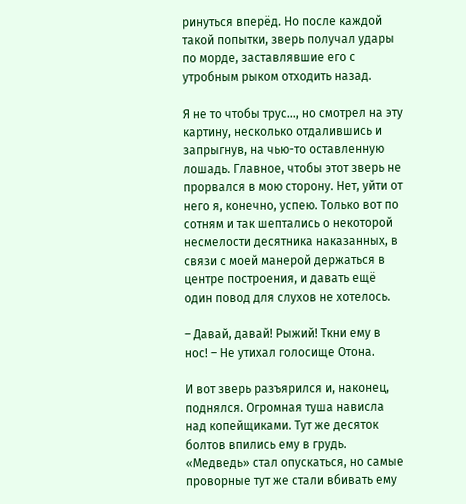ринуться вперёд. Но после каждой такой попытки, зверь получал удары по морде, заставлявшие его с утробным рыком отходить назад.

Я не то чтобы трус…, но смотрел на эту картину, несколько отдалившись и запрыгнув, на чью-то оставленную лошадь. Главное, чтобы этот зверь не прорвался в мою сторону. Нет, уйти от него я, конечно, успею. Только вот по сотням и так шептались о некоторой несмелости десятника наказанных, в связи с моей манерой держаться в центре построения, и давать ещё один повод для слухов не хотелось.

– Давай, давай! Рыжий! Ткни ему в нос! – Не утихал голосище Отона.

И вот зверь разъярился и, наконец, поднялся. Огромная туша нависла над копейщиками. Тут же десяток болтов впились ему в грудь. «Медведь» стал опускаться, но самые проворные тут же стали вбивать ему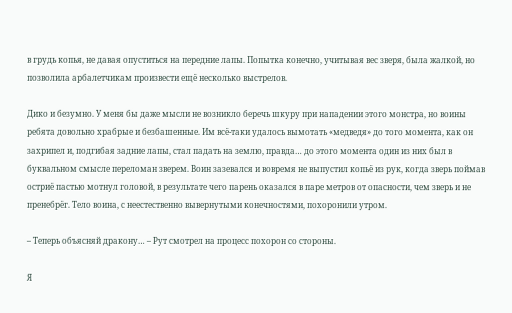в грудь копья, не давая опуститься на передние лапы. Попытка конечно, учитывая вес зверя, была жалкой, но позволила арбалетчикам произвести ещё несколько выстрелов.

Дико и безумно. У меня бы даже мысли не возникло беречь шкуру при нападении этого монстра, но воины ребята довольно храбрые и безбашенные. Им всё-таки удалось вымотать «медведя» до того момента, как он захрипел и, подгибая задние лапы, стал падать на землю, правда… до этого момента один из них был в буквальном смысле переломан зверем. Воин зазевался и вовремя не выпустил копьё из рук, когда зверь поймав остриё пастью мотнул головой, в результате чего парень оказался в паре метров от опасности, чем зверь и не пренебрёг. Тело воина, с неестественно вывернутыми конечностями, похоронили утром.

– Теперь объясняй дракону… – Рут смотрел на процесс похорон со стороны.

Я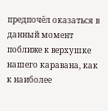предпочёл оказаться в данный момент поближе к верхушке нашего каравана, как к наиболее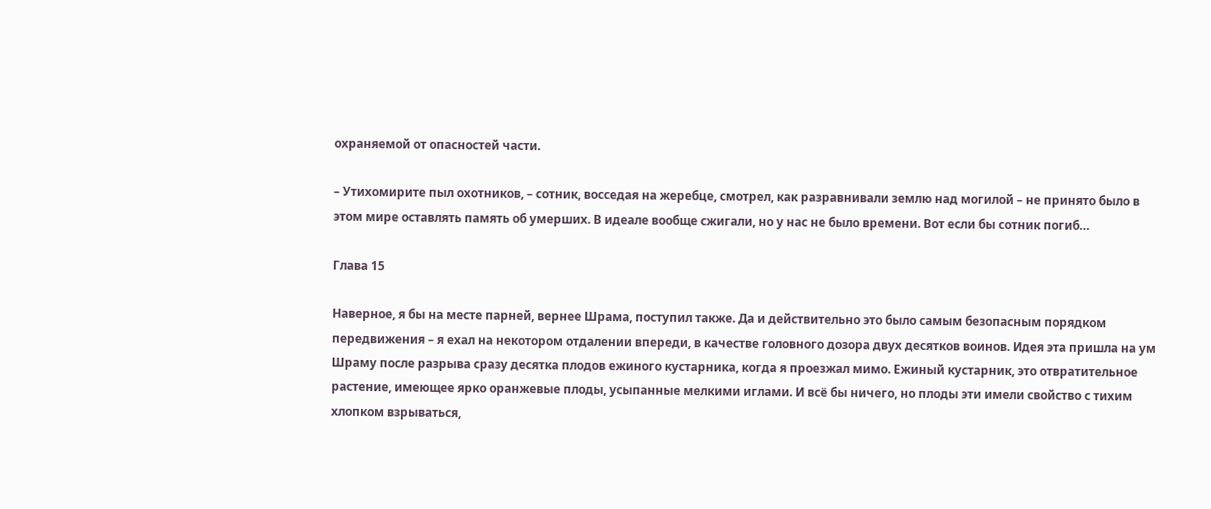охраняемой от опасностей части.

– Утихомирите пыл охотников, – сотник, восседая на жеребце, смотрел, как разравнивали землю над могилой – не принято было в этом мире оставлять память об умерших. В идеале вообще сжигали, но у нас не было времени. Вот если бы сотник погиб…

Глава 15

Наверное, я бы на месте парней, вернее Шрама, поступил также. Да и действительно это было самым безопасным порядком передвижения – я ехал на некотором отдалении впереди, в качестве головного дозора двух десятков воинов. Идея эта пришла на ум Шраму после разрыва сразу десятка плодов ежиного кустарника, когда я проезжал мимо. Ежиный кустарник, это отвратительное растение, имеющее ярко оранжевые плоды, усыпанные мелкими иглами. И всё бы ничего, но плоды эти имели свойство с тихим хлопком взрываться,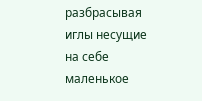разбрасывая иглы несущие на себе маленькое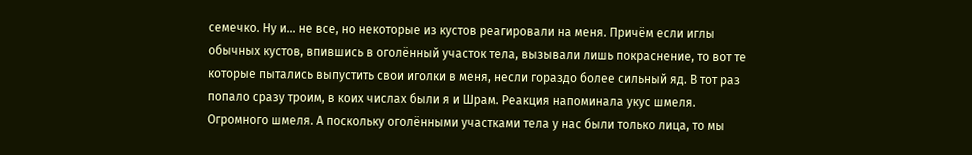семечко. Ну и… не все, но некоторые из кустов реагировали на меня. Причём если иглы обычных кустов, впившись в оголённый участок тела, вызывали лишь покраснение, то вот те которые пытались выпустить свои иголки в меня, несли гораздо более сильный яд. В тот раз попало сразу троим, в коих числах были я и Шрам. Реакция напоминала укус шмеля. Огромного шмеля. А поскольку оголёнными участками тела у нас были только лица, то мы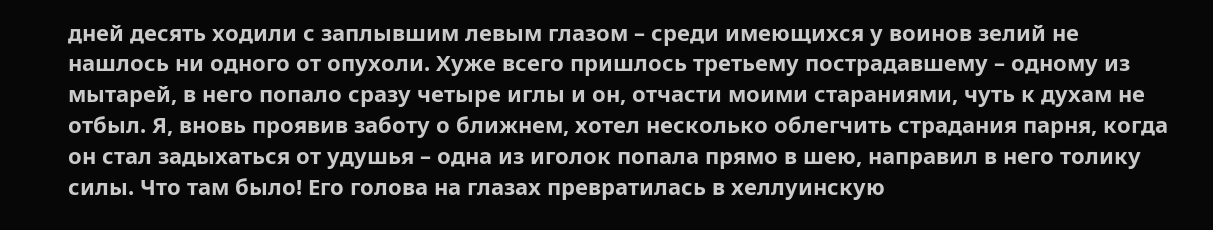дней десять ходили с заплывшим левым глазом – среди имеющихся у воинов зелий не нашлось ни одного от опухоли. Хуже всего пришлось третьему пострадавшему – одному из мытарей, в него попало сразу четыре иглы и он, отчасти моими стараниями, чуть к духам не отбыл. Я, вновь проявив заботу о ближнем, хотел несколько облегчить страдания парня, когда он стал задыхаться от удушья – одна из иголок попала прямо в шею, направил в него толику силы. Что там было! Его голова на глазах превратилась в хеллуинскую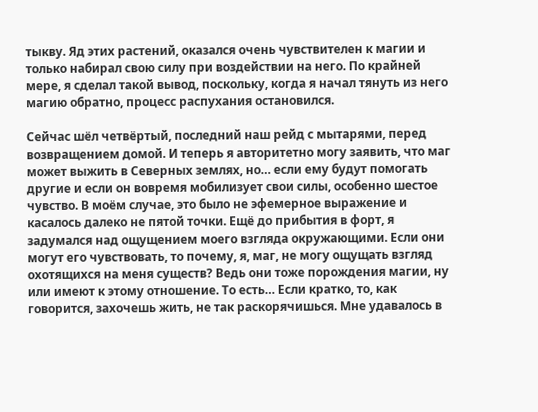тыкву. Яд этих растений, оказался очень чувствителен к магии и только набирал свою силу при воздействии на него. По крайней мере, я сделал такой вывод, поскольку, когда я начал тянуть из него магию обратно, процесс распухания остановился.

Сейчас шёл четвёртый, последний наш рейд с мытарями, перед возвращением домой. И теперь я авторитетно могу заявить, что маг может выжить в Северных землях, но… если ему будут помогать другие и если он вовремя мобилизует свои силы, особенно шестое чувство. В моём случае, это было не эфемерное выражение и касалось далеко не пятой точки. Ещё до прибытия в форт, я задумался над ощущением моего взгляда окружающими. Если они могут его чувствовать, то почему, я, маг, не могу ощущать взгляд охотящихся на меня существ? Ведь они тоже порождения магии, ну или имеют к этому отношение. То есть… Если кратко, то, как говорится, захочешь жить, не так раскорячишься. Мне удавалось в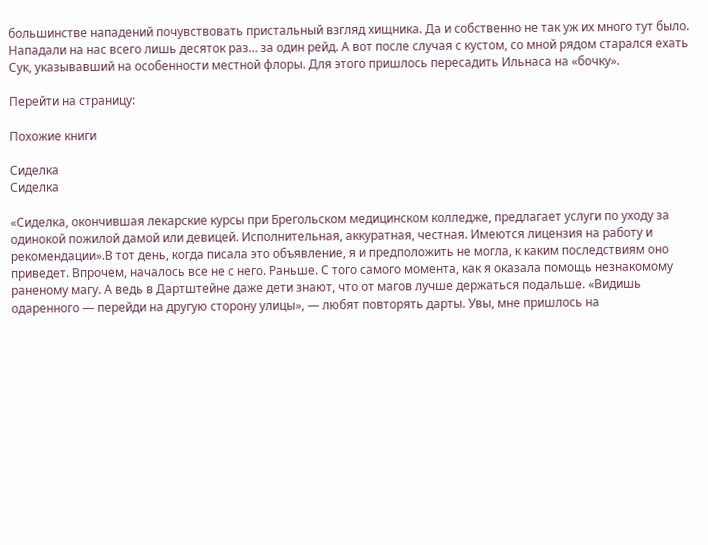большинстве нападений почувствовать пристальный взгляд хищника. Да и собственно не так уж их много тут было. Нападали на нас всего лишь десяток раз… за один рейд. А вот после случая с кустом, со мной рядом старался ехать Сук, указывавший на особенности местной флоры. Для этого пришлось пересадить Ильнаса на «бочку».

Перейти на страницу:

Похожие книги

Сиделка
Сиделка

«Сиделка, окончившая лекарские курсы при Брегольском медицинском колледже, предлагает услуги по уходу за одинокой пожилой дамой или девицей. Исполнительная, аккуратная, честная. Имеются лицензия на работу и рекомендации».В тот день, когда писала это объявление, я и предположить не могла, к каким последствиям оно приведет. Впрочем, началось все не с него. Раньше. С того самого момента, как я оказала помощь незнакомому раненому магу. А ведь в Дартштейне даже дети знают, что от магов лучше держаться подальше. «Видишь одаренного — перейди на другую сторону улицы», — любят повторять дарты. Увы, мне пришлось на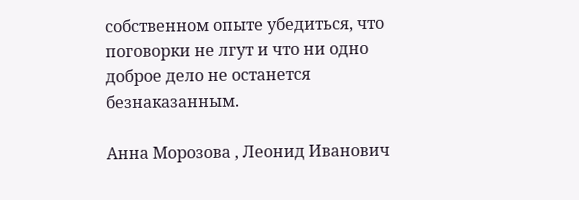собственном опыте убедиться, что поговорки не лгут и что ни одно доброе дело не останется безнаказанным.

Анна Морозова , Леонид Иванович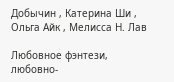Добычин , Катерина Ши , Ольга Айк , Мелисса Н. Лав

Любовное фэнтези, любовно-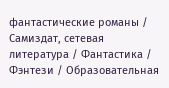фантастические романы / Самиздат, сетевая литература / Фантастика / Фэнтези / Образовательная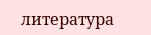литература